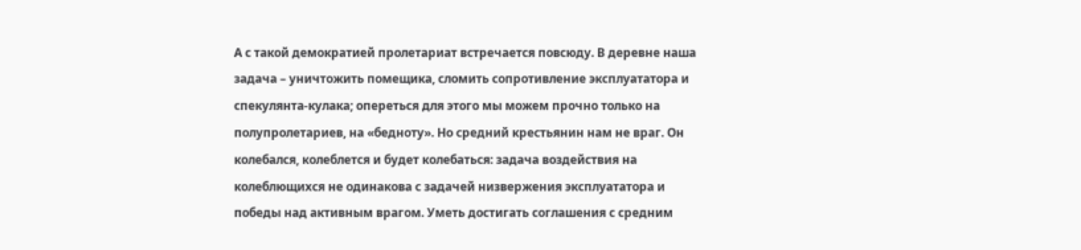А с такой демократией пролетариат встречается повсюду. В деревне наша задача – уничтожить помещика, сломить сопротивление эксплуататора и спекулянта-кулака; опереться для этого мы можем прочно только на полупролетариев, на «бедноту». Но средний крестьянин нам не враг. Он колебался, колеблется и будет колебаться: задача воздействия на колеблющихся не одинакова с задачей низвержения эксплуататора и победы над активным врагом. Уметь достигать соглашения с средним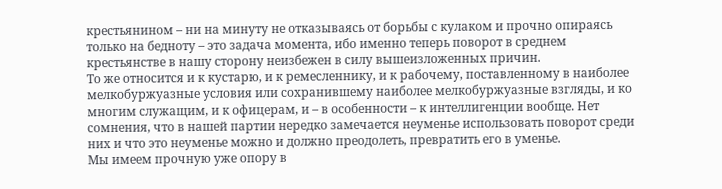крестьянином – ни на минуту не отказываясь от борьбы с кулаком и прочно опираясь только на бедноту – это задача момента, ибо именно теперь поворот в среднем крестьянстве в нашу сторону неизбежен в силу вышеизложенных причин.
То же относится и к кустарю, и к ремесленнику, и к рабочему, поставленному в наиболее мелкобуржуазные условия или сохранившему наиболее мелкобуржуазные взгляды, и ко многим служащим, и к офицерам, и – в особенности – к интеллигенции вообще. Нет сомнения, что в нашей партии нередко замечается неуменье использовать поворот среди них и что это неуменье можно и должно преодолеть, превратить его в уменье.
Мы имеем прочную уже опору в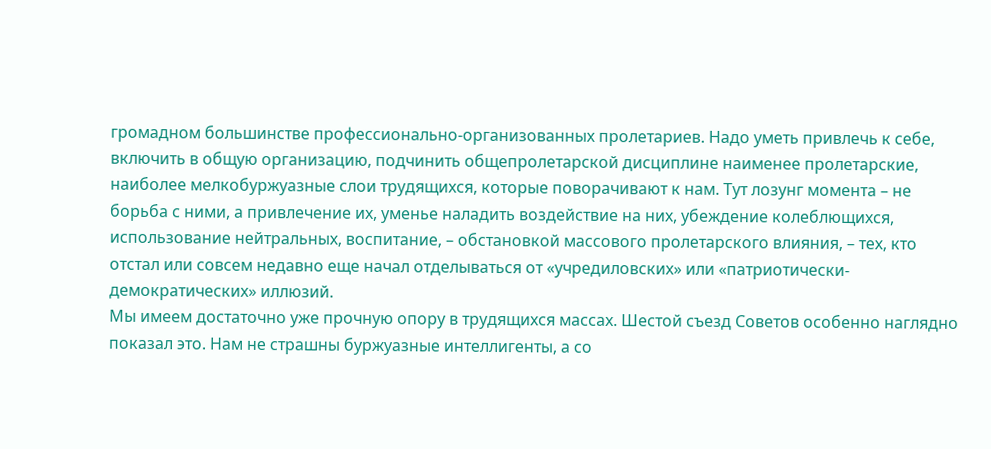громадном большинстве профессионально-организованных пролетариев. Надо уметь привлечь к себе, включить в общую организацию, подчинить общепролетарской дисциплине наименее пролетарские, наиболее мелкобуржуазные слои трудящихся, которые поворачивают к нам. Тут лозунг момента – не борьба с ними, а привлечение их, уменье наладить воздействие на них, убеждение колеблющихся, использование нейтральных, воспитание, – обстановкой массового пролетарского влияния, – тех, кто отстал или совсем недавно еще начал отделываться от «учредиловских» или «патриотически-демократических» иллюзий.
Мы имеем достаточно уже прочную опору в трудящихся массах. Шестой съезд Советов особенно наглядно показал это. Нам не страшны буржуазные интеллигенты, а со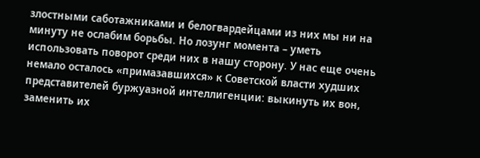злостными саботажниками и белогвардейцами из них мы ни на минуту не ослабим борьбы. Но лозунг момента – уметь использовать поворот среди них в нашу сторону. У нас еще очень немало осталось «примазавшихся» к Советской власти худших представителей буржуазной интеллигенции: выкинуть их вон, заменить их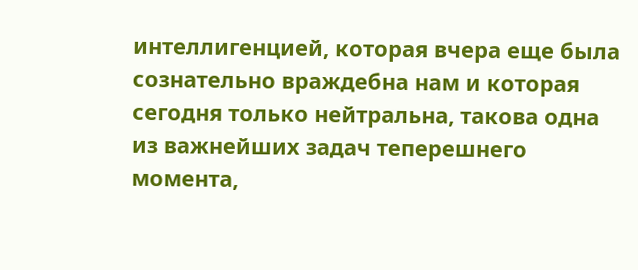интеллигенцией, которая вчера еще была сознательно враждебна нам и которая сегодня только нейтральна, такова одна из важнейших задач теперешнего момента,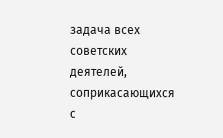задача всех советских деятелей, соприкасающихся с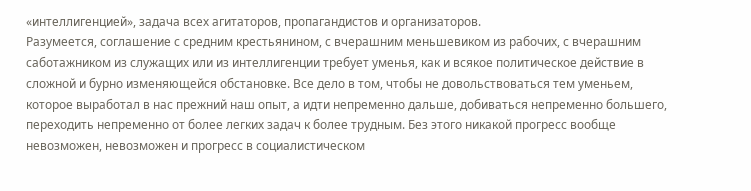«интеллигенцией», задача всех агитаторов, пропагандистов и организаторов.
Разумеется, соглашение с средним крестьянином, с вчерашним меньшевиком из рабочих, с вчерашним саботажником из служащих или из интеллигенции требует уменья, как и всякое политическое действие в сложной и бурно изменяющейся обстановке. Все дело в том, чтобы не довольствоваться тем уменьем, которое выработал в нас прежний наш опыт, а идти непременно дальше, добиваться непременно большего, переходить непременно от более легких задач к более трудным. Без этого никакой прогресс вообще невозможен, невозможен и прогресс в социалистическом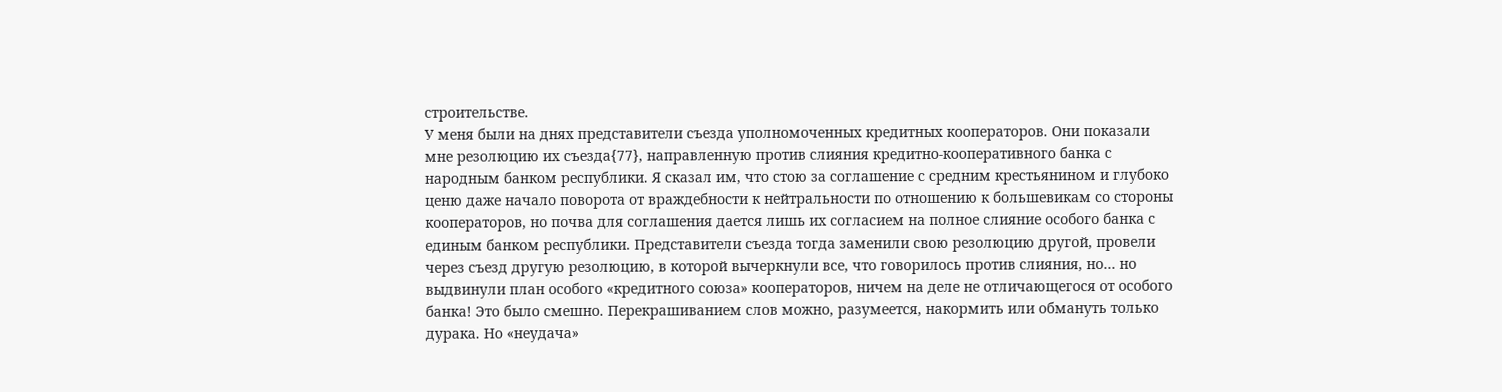строительстве.
У меня были на днях представители съезда уполномоченных кредитных кооператоров. Они показали мне резолюцию их съезда{77}, направленную против слияния кредитно-кооперативного банка с народным банком республики. Я сказал им, что стою за соглашение с средним крестьянином и глубоко ценю даже начало поворота от враждебности к нейтральности по отношению к большевикам со стороны кооператоров, но почва для соглашения дается лишь их согласием на полное слияние особого банка с единым банком республики. Представители съезда тогда заменили свою резолюцию другой, провели через съезд другую резолюцию, в которой вычеркнули все, что говорилось против слияния, но… но выдвинули план особого «кредитного союза» кооператоров, ничем на деле не отличающегося от особого банка! Это было смешно. Перекрашиванием слов можно, разумеется, накормить или обмануть только дурака. Но «неудача»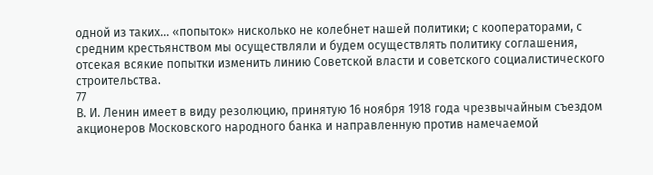одной из таких… «попыток» нисколько не колебнет нашей политики; с кооператорами, с средним крестьянством мы осуществляли и будем осуществлять политику соглашения, отсекая всякие попытки изменить линию Советской власти и советского социалистического строительства.
77
В. И. Ленин имеет в виду резолюцию, принятую 16 ноября 1918 года чрезвычайным съездом акционеров Московского народного банка и направленную против намечаемой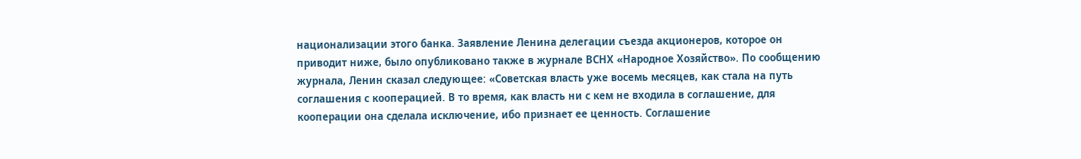национализации этого банка. Заявление Ленина делегации съезда акционеров, которое он приводит ниже, было опубликовано также в журнале ВСНХ «Народное Хозяйство». По сообщению журнала, Ленин сказал следующее: «Советская власть уже восемь месяцев, как стала на путь соглашения с кооперацией. В то время, как власть ни с кем не входила в соглашение, для кооперации она сделала исключение, ибо признает ее ценность. Соглашение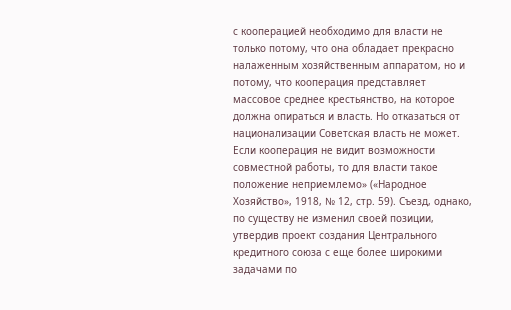с кооперацией необходимо для власти не только потому, что она обладает прекрасно налаженным хозяйственным аппаратом, но и потому, что кооперация представляет массовое среднее крестьянство, на которое должна опираться и власть. Но отказаться от национализации Советская власть не может. Если кооперация не видит возможности совместной работы, то для власти такое положение неприемлемо» («Народное Хозяйство», 1918, № 12, стр. 59). Съезд, однако, по существу не изменил своей позиции, утвердив проект создания Центрального кредитного союза с еще более широкими задачами по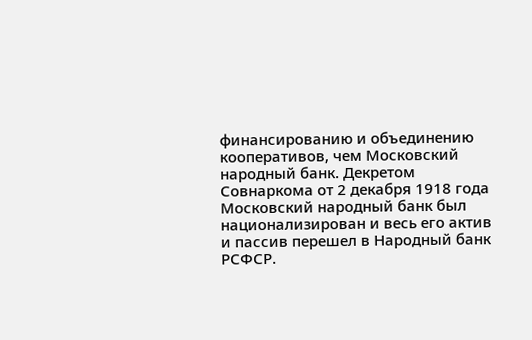финансированию и объединению кооперативов, чем Московский народный банк. Декретом Совнаркома от 2 декабря 1918 года Московский народный банк был национализирован и весь его актив и пассив перешел в Народный банк РСФСР.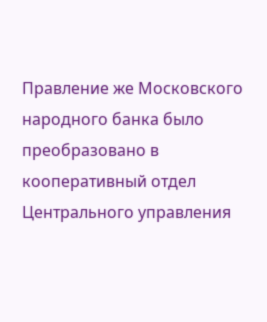Правление же Московского народного банка было преобразовано в кооперативный отдел Центрального управления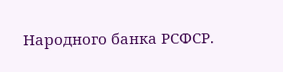Народного банка РСФСР.